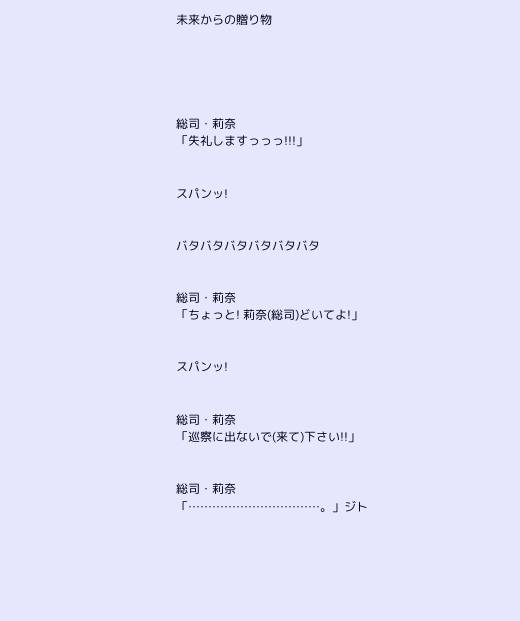未来からの贈り物





総司・莉奈
「失礼しますっっっ!!!」


スパンッ!


バタバタバタバタバタバタ


総司・莉奈
「ちょっと! 莉奈(総司)どいてよ!」


スパンッ!


総司・莉奈
「巡察に出ないで(来て)下さい!!」


総司・莉奈
「……………………………。」ジト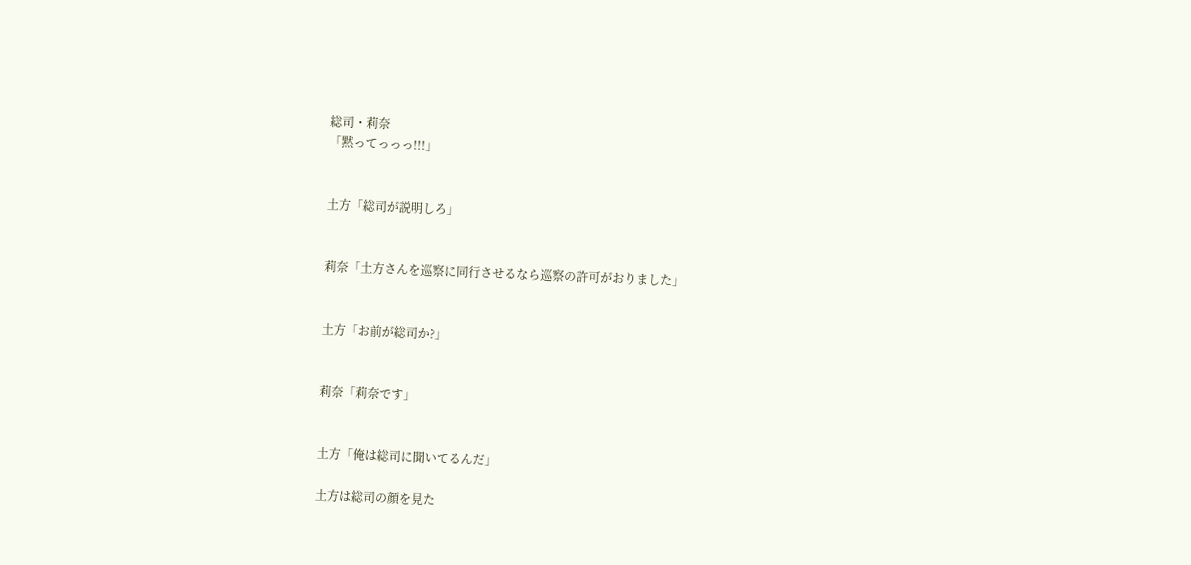総司・莉奈
「黙ってっっっ!!!」


土方「総司が説明しろ」


莉奈「土方さんを巡察に同行させるなら巡察の許可がおりました」


土方「お前が総司か?」


莉奈「莉奈です」


土方「俺は総司に聞いてるんだ」

土方は総司の顔を見た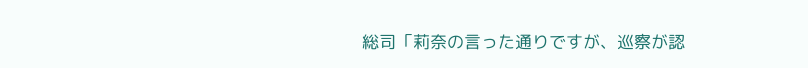総司「莉奈の言った通りですが、巡察が認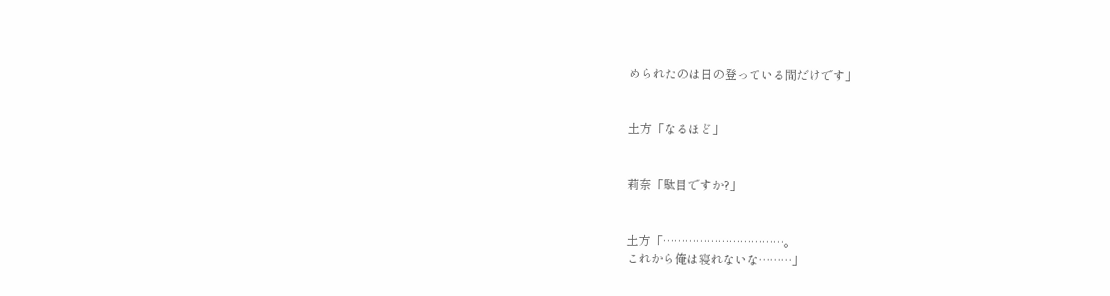められたのは日の登っている間だけです」


土方「なるほど」


莉奈「駄目ですか?」


土方「……………………………。
これから俺は寝れないな………」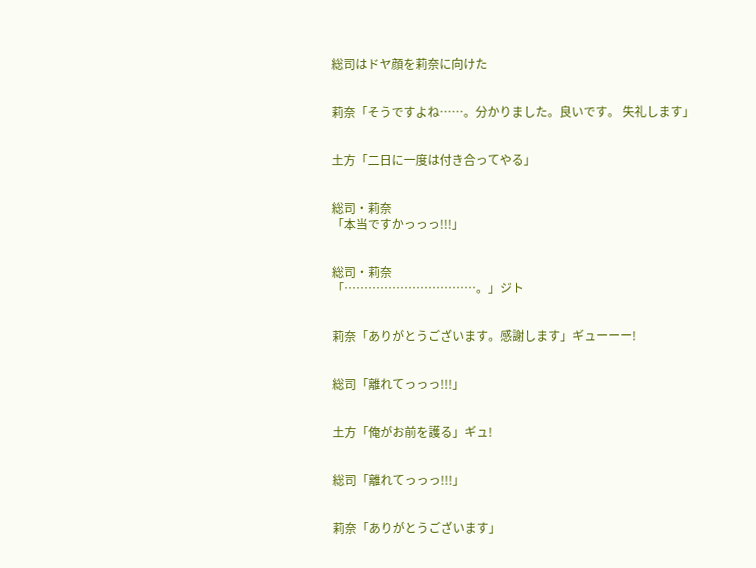総司はドヤ顔を莉奈に向けた


莉奈「そうですよね……。分かりました。良いです。 失礼します」


土方「二日に一度は付き合ってやる」


総司・莉奈
「本当ですかっっっ!!!」


総司・莉奈
「……………………………。」ジト


莉奈「ありがとうございます。感謝します」ギューーー!


総司「離れてっっっ!!!」


土方「俺がお前を護る」ギュ!


総司「離れてっっっ!!!」


莉奈「ありがとうございます」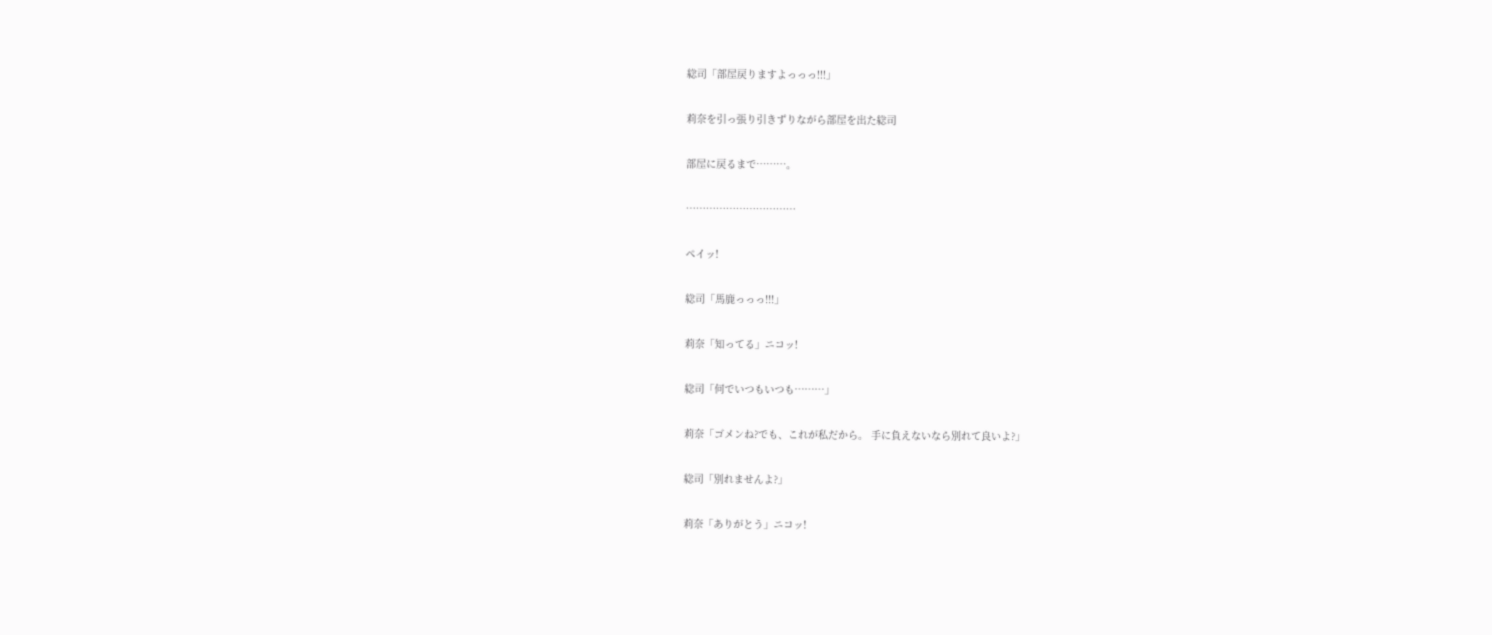総司「部屋戻りますよっっっ!!!」


莉奈を引っ張り引きずりながら部屋を出た総司


部屋に戻るまで………。


……………………………


ペイッ!


総司「馬鹿っっっ!!!」


莉奈「知ってる」ニコッ!


総司「何でいつもいつも………」


莉奈「ゴメンね?でも、これが私だから。 手に負えないなら別れて良いよ?」


総司「別れませんよ?」


莉奈「ありがとう」ニコッ!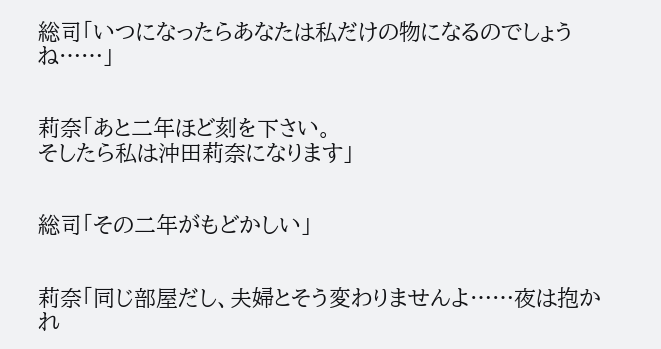総司「いつになったらあなたは私だけの物になるのでしょうね……」


莉奈「あと二年ほど刻を下さい。
そしたら私は沖田莉奈になります」


総司「その二年がもどかしい」


莉奈「同じ部屋だし、夫婦とそう変わりませんよ……夜は抱かれ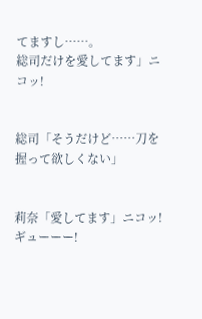てますし……。
総司だけを愛してます」ニコッ!


総司「そうだけど……刀を握って欲しくない」


莉奈「愛してます」ニコッ!
ギューーー!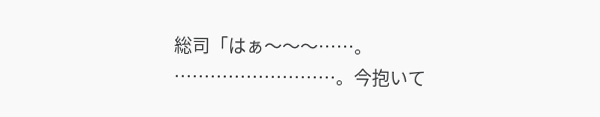総司「はぁ〜〜〜……。
………………………。今抱いて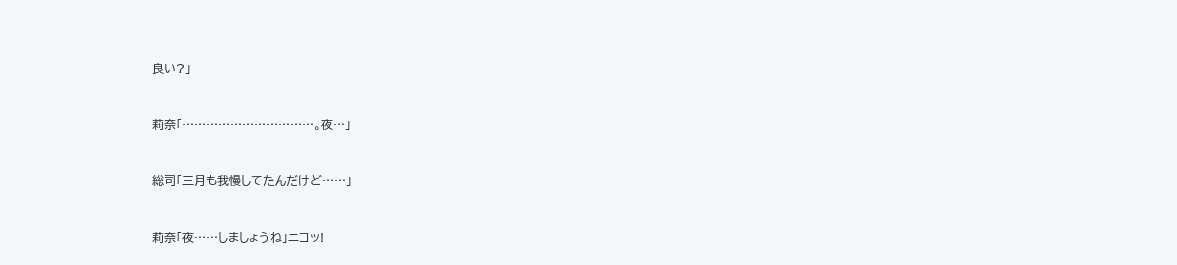良い?」


莉奈「……………………………。夜…」


総司「三月も我慢してたんだけど……」


莉奈「夜……しましょうね」ニコッ!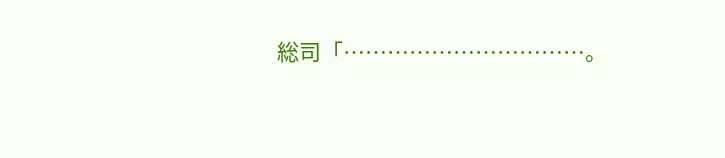総司「……………………………。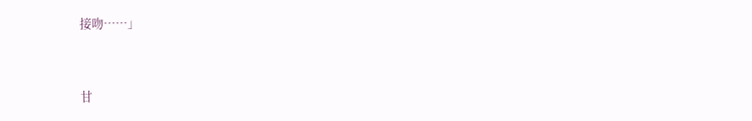接吻……」


甘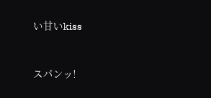い甘いkiss


スパンッ!